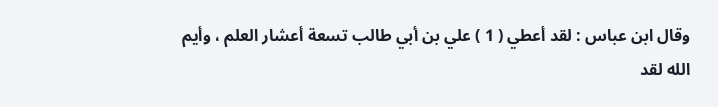وقال ابن عباس : لقد أعطي ( 1 ) علي بن أبي طالب تسعة أعشار العلم ، وأيم
الله لقد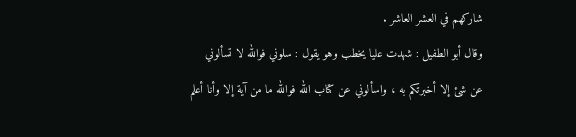شاركهم في العشر العاشر .
وقال أبو الطفيل : شهدت عليا يخطب وهو يقول : سلوني فوالله لا تسألوني
عن شئ إلا أخبرتكم به ، واسألوني عن كتاب الله فوالله ما من آية إلا وأنا أعلم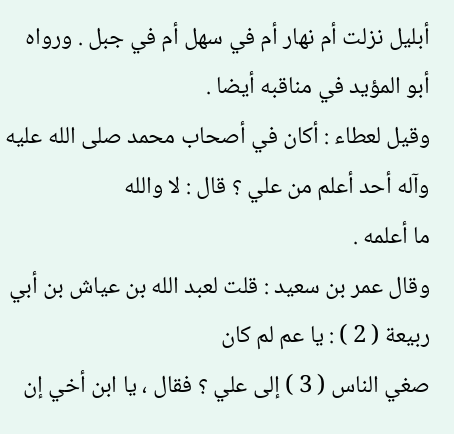أبليل نزلت أم نهار أم في سهل أم في جبل . ورواه أبو المؤيد في مناقبه أيضا .
وقيل لعطاء : أكان في أصحاب محمد صلى الله عليه وآله أحد أعلم من علي ؟ قال : لا والله
ما أعلمه .
وقال عمر بن سعيد : قلت لعبد الله بن عياش بن أبي ربيعة ( 2 ) : يا عم لم كان
صغي الناس ( 3 ) إلى علي ؟ فقال ، يا ابن أخي إن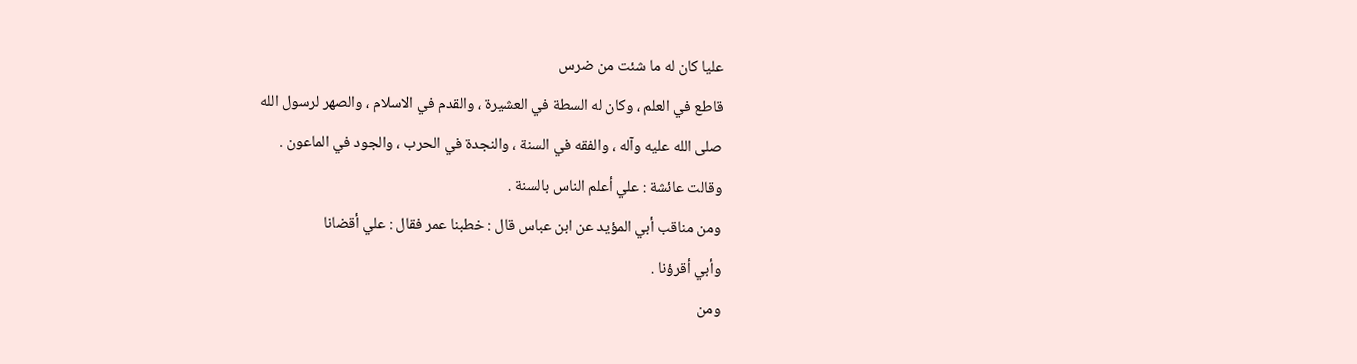عليا كان له ما شئت من ضرس
قاطع في العلم ، وكان له السطة في العشيرة ، والقدم في الاسلام ، والصهر لرسول الله
صلى الله عليه وآله ، والفقه في السنة ، والنجدة في الحرب ، والجود في الماعون .
وقالت عائشة : علي أعلم الناس بالسنة .
ومن مناقب أبي المؤيد عن ابن عباس قال : خطبنا عمر فقال : علي أقضانا
وأبي أقرؤنا .
ومن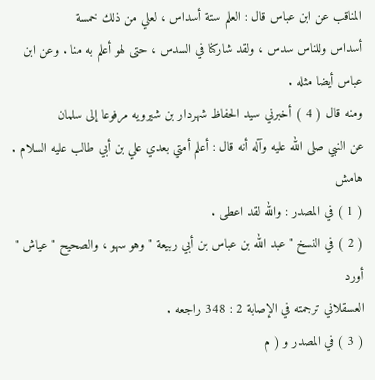المناقب عن ابن عباس قال : العلم ستة أسداس ، لعلي من ذلك خمسة
أسداس وللناس سدس ، ولقد شاركنا في السدس ، حتى لهو أعلم به منا . وعن ابن
عباس أيضا مثله .
ومنه قال ( 4 ) أخبرني سيد الحفاظ شهردار بن شيرويه مرفوعا إلى سلمان
عن النبي صلى الله عليه وآله أنه قال : أعلم أمتي بعدي علي بن أبي طالب عليه السلام .
هامش
( 1 ) في المصدر : والله لقد اعطى .
( 2 ) في النسخ " عبد الله بن عباس بن أبي ربيعة " وهو سهو ، والصحيح " عياش " أورد
العسقلاني ترجمته في الإصابة 2 : 348 راجعه .
( 3 ) في المصدر و ( م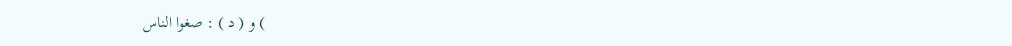) و ( د ) : صغوا الناس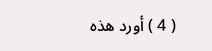( 4 ) أورد هذه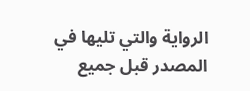الرواية والتي تليها في المصدر قبل جميع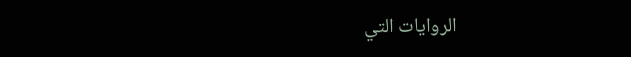الروايات التي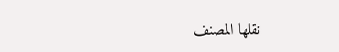نقلها المصنف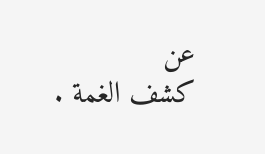عن
كشف الغمة .